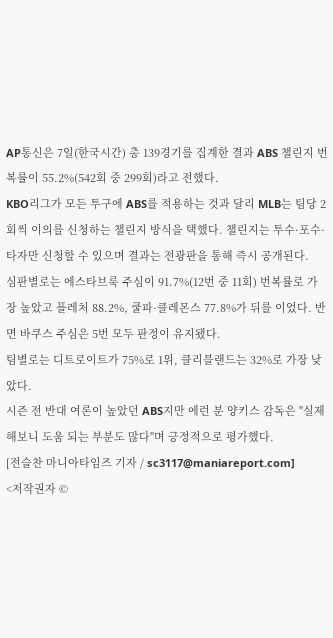AP통신은 7일(한국시간) 총 139경기를 집계한 결과 ABS 챌린지 번복률이 55.2%(542회 중 299회)라고 전했다.
KBO리그가 모든 투구에 ABS를 적용하는 것과 달리 MLB는 팀당 2회씩 이의를 신청하는 챌린지 방식을 택했다. 챌린지는 투수·포수·타자만 신청할 수 있으며 결과는 전광판을 통해 즉시 공개된다.
심판별로는 에스타브룩 주심이 91.7%(12번 중 11회) 번복률로 가장 높았고 플레처 88.2%, 쿨파·클레몬스 77.8%가 뒤를 이었다. 반면 바쿠스 주심은 5번 모두 판정이 유지됐다.
팀별로는 디트로이트가 75%로 1위, 클리블랜드는 32%로 가장 낮았다.
시즌 전 반대 여론이 높았던 ABS지만 에런 분 양키스 감독은 "실제 해보니 도움 되는 부분도 많다"며 긍정적으로 평가했다.
[전슬찬 마니아타임즈 기자 / sc3117@maniareport.com]
<저작권자 ©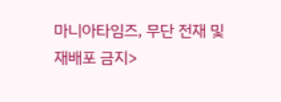마니아타임즈, 무단 전재 및 재배포 금지>